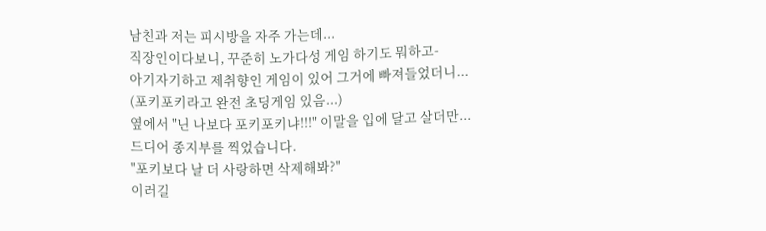남친과 저는 피시방을 자주 가는데...
직장인이다보니, 꾸준히 노가다성 게임 하기도 뭐하고-
아기자기하고 제취향인 게임이 있어 그거에 빠져들었더니...
(포키포키라고 완전 초딩게임 있음...)
옆에서 "닌 나보다 포키포키냐!!!" 이말을 입에 달고 살더만...
드디어 종지부를 찍었습니다.
"포키보다 날 더 사랑하면 삭제해봐?"
이러길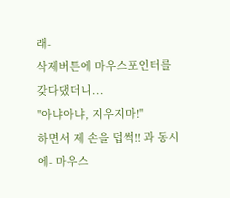래-
삭제버튼에 마우스포인터를 갖다댔더니...
"아냐아냐, 지우지마!"
하면서 제 손을 덥썩!! 과 동시에- 마우스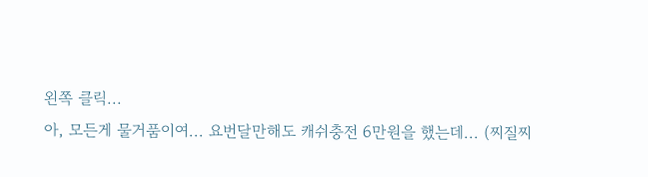왼쪽 클릭...
아, 모든게 물거품이여... 요번달만해도 캐쉬충전 6만원을 했는데... (찌질찌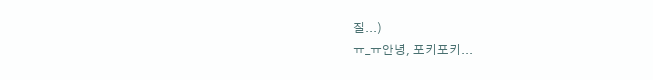질...)
ㅠ_ㅠ안녕, 포키포키...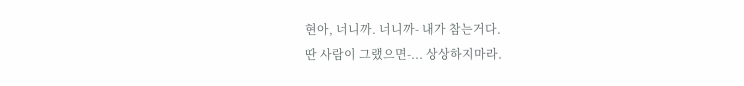현아, 너니까. 너니까- 내가 참는거다.
딴 사람이 그랬으면-... 상상하지마라.